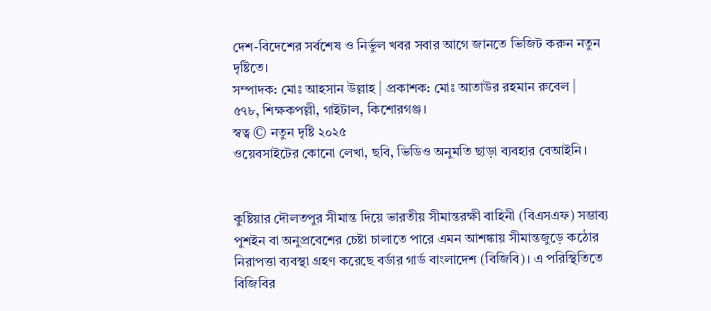দেশ-বিদেশের সর্বশেষ ও নির্ভুল খবর সবার আগে জানতে ভিজিট করুন নতুন দৃষ্টিতে।
সম্পাদক: মোঃ আহসান উল্লাহ | প্রকাশক: মোঃ আতাউর রহমান রুবেল |
৫৭৮, শিক্ষকপল্লী, গাইটাল, কিশোরগঞ্জ।
স্বত্ব © নতুন দৃষ্টি ২০২৫
ওয়েবসাইটের কোনো লেখা, ছবি, ভিডিও অনুমতি ছাড়া ব্যবহার বেআইনি।


কুষ্টিয়ার দৌলতপুর সীমান্ত দিয়ে ভারতীয় সীমান্তরক্ষী বাহিনী (বিএসএফ) সম্ভাব্য পুশইন বা অনুপ্রবেশের চেষ্টা চালাতে পারে এমন আশঙ্কায় সীমান্তজুড়ে কঠোর নিরাপত্তা ব্যবস্থা গ্রহণ করেছে বর্ডার গার্ড বাংলাদেশ (বিজিবি)। এ পরিস্থিতিতে বিজিবির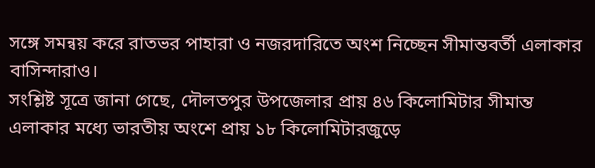সঙ্গে সমন্বয় করে রাতভর পাহারা ও নজরদারিতে অংশ নিচ্ছেন সীমান্তবর্তী এলাকার বাসিন্দারাও।
সংশ্লিষ্ট সূত্রে জানা গেছে, দৌলতপুর উপজেলার প্রায় ৪৬ কিলোমিটার সীমান্ত এলাকার মধ্যে ভারতীয় অংশে প্রায় ১৮ কিলোমিটারজুড়ে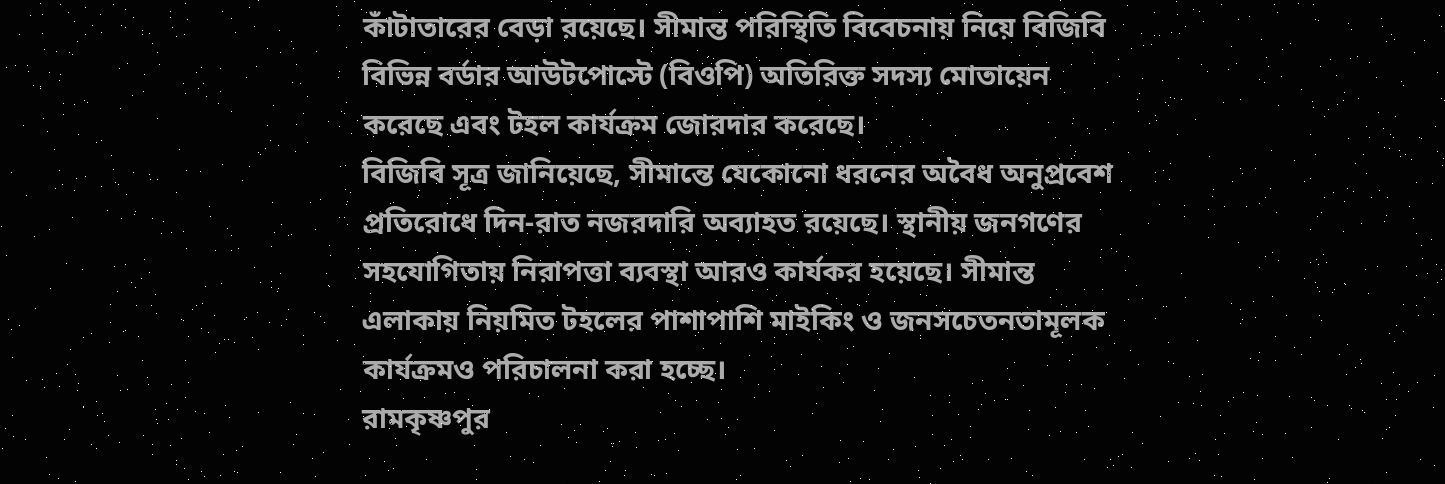কাঁটাতারের বেড়া রয়েছে। সীমান্ত পরিস্থিতি বিবেচনায় নিয়ে বিজিবি বিভিন্ন বর্ডার আউটপোস্টে (বিওপি) অতিরিক্ত সদস্য মোতায়েন করেছে এবং টহল কার্যক্রম জোরদার করেছে।
বিজিবি সূত্র জানিয়েছে, সীমান্তে যেকোনো ধরনের অবৈধ অনুপ্রবেশ প্রতিরোধে দিন-রাত নজরদারি অব্যাহত রয়েছে। স্থানীয় জনগণের সহযোগিতায় নিরাপত্তা ব্যবস্থা আরও কার্যকর হয়েছে। সীমান্ত এলাকায় নিয়মিত টহলের পাশাপাশি মাইকিং ও জনসচেতনতামূলক কার্যক্রমও পরিচালনা করা হচ্ছে।
রামকৃষ্ণপুর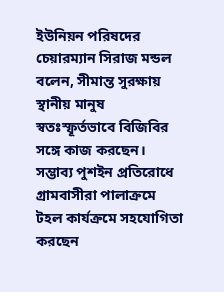ইউনিয়ন পরিষদের চেয়ারম্যান সিরাজ মন্ডল বলেন, সীমান্ত সুরক্ষায় স্থানীয় মানুষ স্বতঃস্ফূর্তভাবে বিজিবির সঙ্গে কাজ করছেন। সম্ভাব্য পুশইন প্রতিরোধে গ্রামবাসীরা পালাক্রমে টহল কার্যক্রমে সহযোগিতা করছেন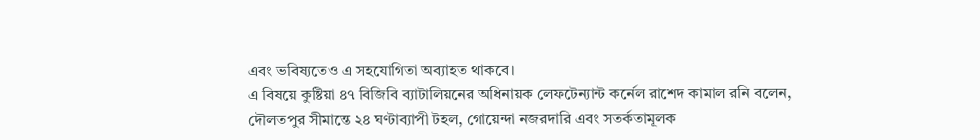এবং ভবিষ্যতেও এ সহযোগিতা অব্যাহত থাকবে।
এ বিষয়ে কুষ্টিয়া ৪৭ বিজিবি ব্যাটালিয়নের অধিনায়ক লেফটেন্যান্ট কর্নেল রাশেদ কামাল রনি বলেন, দৌলতপুর সীমান্তে ২৪ ঘণ্টাব্যাপী টহল, গোয়েন্দা নজরদারি এবং সতর্কতামূলক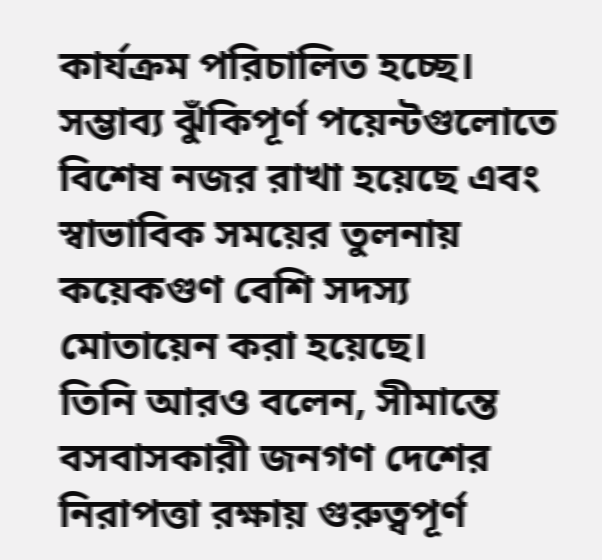কার্যক্রম পরিচালিত হচ্ছে। সম্ভাব্য ঝুঁকিপূর্ণ পয়েন্টগুলোতে বিশেষ নজর রাখা হয়েছে এবং স্বাভাবিক সময়ের তুলনায় কয়েকগুণ বেশি সদস্য মোতায়েন করা হয়েছে।
তিনি আরও বলেন, সীমান্তে বসবাসকারী জনগণ দেশের নিরাপত্তা রক্ষায় গুরুত্বপূর্ণ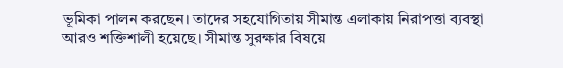ভূমিকা পালন করছেন। তাদের সহযোগিতায় সীমান্ত এলাকায় নিরাপত্তা ব্যবস্থা আরও শক্তিশালী হয়েছে। সীমান্ত সুরক্ষার বিষয়ে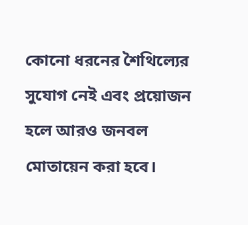কোনো ধরনের শৈথিল্যের সুযোগ নেই এবং প্রয়োজন হলে আরও জনবল মোতায়েন করা হবে।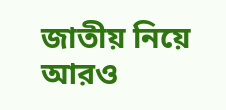জাতীয় নিয়ে আরও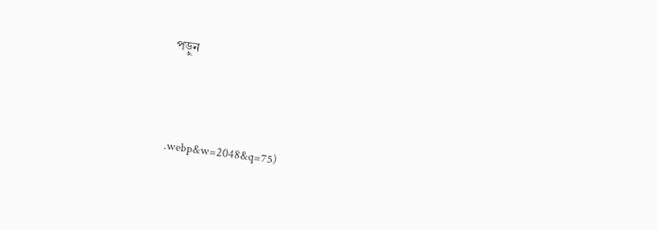পড়ুন



.webp&w=2048&q=75)